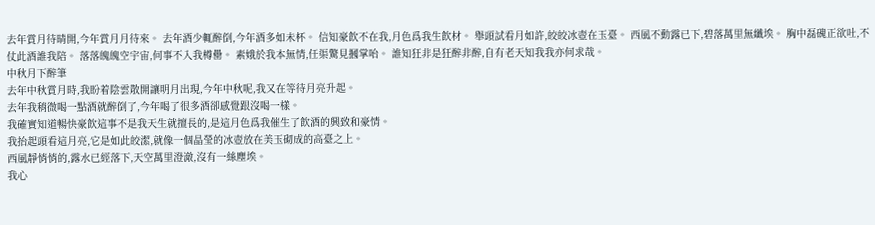去年賞月待晴開,今年賞月月待來。 去年酒少輒醉倒,今年酒多如未杯。 信知豪飲不在我,月色爲我生飲材。 舉頭試看月如許,皎皎冰壺在玉臺。 西風不動露已下,碧落萬里無纖埃。 胸中磊磈正欲吐,不仗此酒誰我陪。 落落魄魄空宇宙,何事不入我樽罍。 素娥於我本無情,任渠驚見摑掌咍。 誰知狂非是狂醉非醉,自有老天知我我亦何求哉。
中秋月下醉筆
去年中秋賞月時,我盼着陰雲散開讓明月出現,今年中秋呢,我又在等待月亮升起。
去年我稍微喝一點酒就醉倒了,今年喝了很多酒卻感覺跟沒喝一樣。
我確實知道暢快豪飲這事不是我天生就擅長的,是這月色爲我催生了飲酒的興致和豪情。
我抬起頭看這月亮,它是如此皎潔,就像一個晶瑩的冰壺放在美玉砌成的高臺之上。
西風靜悄悄的,露水已經落下,天空萬里澄澈,沒有一絲塵埃。
我心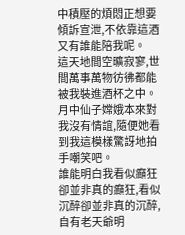中積壓的煩悶正想要傾訴宣泄,不依靠這酒又有誰能陪我呢。
這天地間空曠寂寥,世間萬事萬物彷彿都能被我裝進酒杯之中。
月中仙子嫦娥本來對我沒有情誼,隨便她看到我這模樣驚訝地拍手嘲笑吧。
誰能明白我看似癲狂卻並非真的癲狂,看似沉醉卻並非真的沉醉,自有老天爺明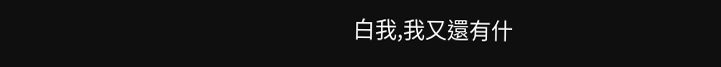白我,我又還有什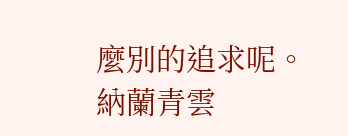麼別的追求呢。
納蘭青雲